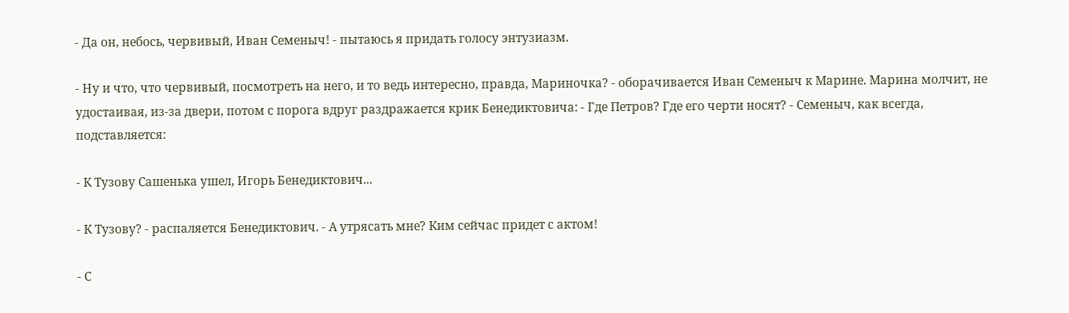- Да он, небось, червивый, Иван Семеныч! - пытаюсь я придать голосу энтузиазм.

- Ну и что, что червивый, посмотреть на него, и то ведь интересно, правда, Мариночка? - оборачивается Иван Семеныч к Марине. Марина молчит, не удостаивая, из-за двери, потом с порога вдруг раздражается крик Бенедиктовича: - Где Петров? Где его черти носят? - Семеныч, как всегда, подставляется:

- К Тузову Сашенька ушел, Игорь Бенедиктович...

- К Тузову? - распаляется Бенедиктович. - А утрясать мне? Ким сейчас придет с актом!

- С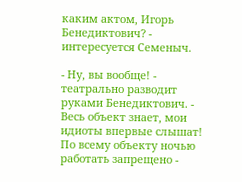каким актом, Игорь Бенедиктович? - интересуется Семеныч.

- Ну, вы вообще! - театрально разводит руками Бенедиктович. - Весь объект знает, мои идиоты впервые слышат! По всему объекту ночью работать запрещено -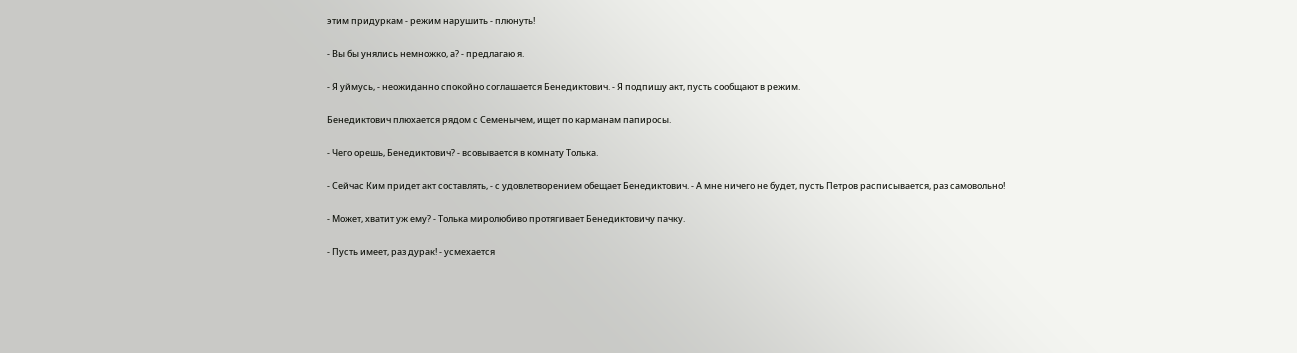этим придуркам - режим нарушить - плюнуть!

- Вы бы унялись немножко, а? - предлагаю я.

- Я уймусь, - неожиданно спокойно соглашается Бенедиктович. - Я подпишу акт, пусть сообщают в режим.

Бенедиктович плюхается рядом с Семенычем, ищет по карманам папиросы.

- Чего орешь, Бенедиктович? - всовывается в комнату Толька.

- Сейчас Ким придет акт составлять, - с удовлетворением обещает Бенедиктович. - А мне ничего не будет, пусть Петров расписывается, раз самовольно!

- Может, хватит уж ему? - Толька миролюбиво протягивает Бенедиктовичу пачку.

- Пусть имеет, раз дурак! - усмехается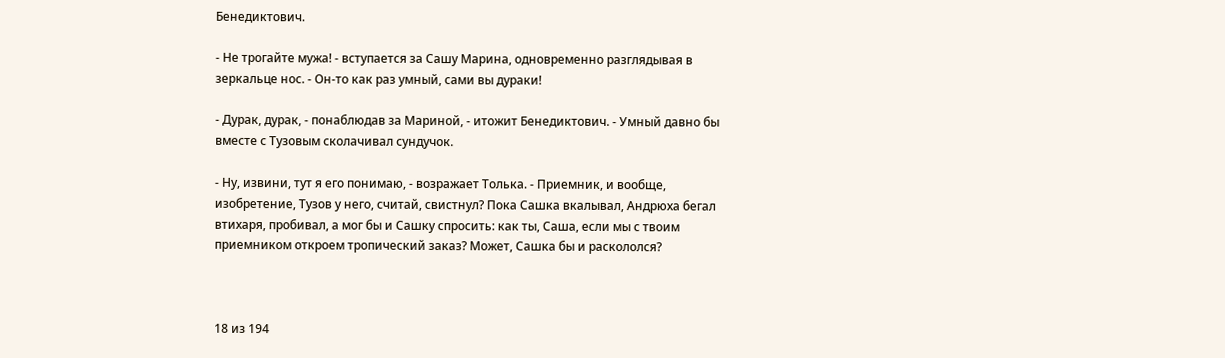Бенедиктович.

- Не трогайте мужа! - вступается за Сашу Марина, одновременно разглядывая в зеркальце нос. - Он-то как раз умный, сами вы дураки!

- Дурак, дурак, - понаблюдав за Мариной, - итожит Бенедиктович. - Умный давно бы вместе с Тузовым сколачивал сундучок.

- Ну, извини, тут я его понимаю, - возражает Толька. - Приемник, и вообще, изобретение, Тузов у него, считай, свистнул? Пока Сашка вкалывал, Андрюха бегал втихаря, пробивал, а мог бы и Сашку спросить: как ты, Саша, если мы с твоим приемником откроем тропический заказ? Может, Сашка бы и раскололся?



18 из 194